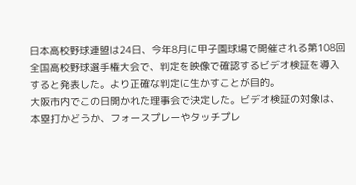日本高校野球連盟は24日、今年8月に甲子園球場で開催される第108回全国高校野球選手権大会で、判定を映像で確認するビデオ検証を導入すると発表した。より正確な判定に生かすことが目的。
大阪市内でこの日開かれた理事会で決定した。ビデオ検証の対象は、本塁打かどうか、フォースプレーやタッチプレ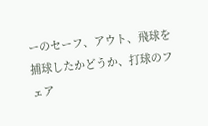ーのセーフ、アウト、飛球を捕球したかどうか、打球のフェア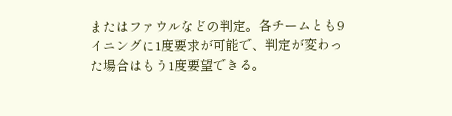またはファウルなどの判定。各チームとも9イニングに1度要求が可能で、判定が変わった場合はもう1度要望できる。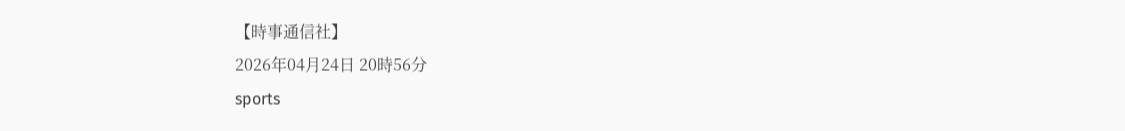【時事通信社】
2026年04月24日 20時56分
sports